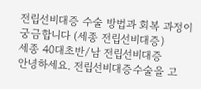전립선비대증 수술 방법과 회복 과정이 궁금합니다 (세종 전립선비대증)
세종 40대초반/남 전립선비대증
안녕하세요. 전립선비대증수술을 고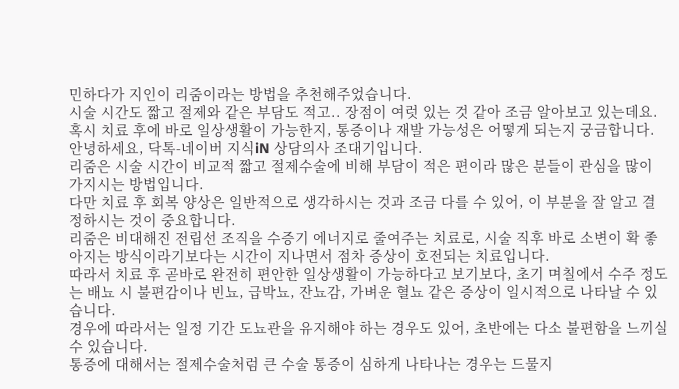민하다가 지인이 리줌이라는 방법을 추천해주었습니다.
시술 시간도 짧고 절제와 같은 부담도 적고.. 장점이 여럿 있는 것 같아 조금 알아보고 있는데요.
혹시 치료 후에 바로 일상생활이 가능한지, 통증이나 재발 가능성은 어떻게 되는지 궁금합니다.
안녕하세요, 닥톡-네이버 지식iN 상담의사 조대기입니다.
리줌은 시술 시간이 비교적 짧고 절제수술에 비해 부담이 적은 편이라 많은 분들이 관심을 많이 가지시는 방법입니다.
다만 치료 후 회복 양상은 일반적으로 생각하시는 것과 조금 다를 수 있어, 이 부분을 잘 알고 결정하시는 것이 중요합니다.
리줌은 비대해진 전립선 조직을 수증기 에너지로 줄여주는 치료로, 시술 직후 바로 소변이 확 좋아지는 방식이라기보다는 시간이 지나면서 점차 증상이 호전되는 치료입니다.
따라서 치료 후 곧바로 완전히 편안한 일상생활이 가능하다고 보기보다, 초기 며칠에서 수주 정도는 배뇨 시 불편감이나 빈뇨, 급박뇨, 잔뇨감, 가벼운 혈뇨 같은 증상이 일시적으로 나타날 수 있습니다.
경우에 따라서는 일정 기간 도뇨관을 유지해야 하는 경우도 있어, 초반에는 다소 불편함을 느끼실 수 있습니다.
통증에 대해서는 절제수술처럼 큰 수술 통증이 심하게 나타나는 경우는 드물지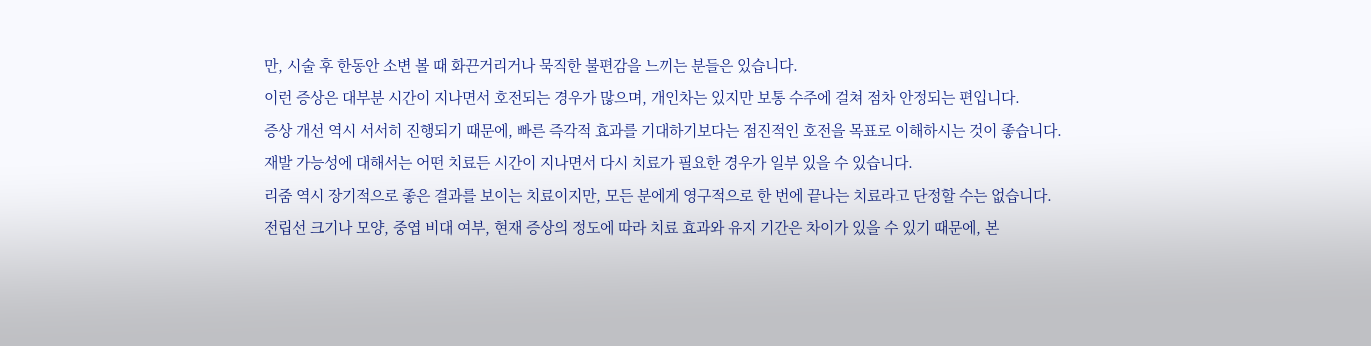만, 시술 후 한동안 소변 볼 때 화끈거리거나 묵직한 불편감을 느끼는 분들은 있습니다.
이런 증상은 대부분 시간이 지나면서 호전되는 경우가 많으며, 개인차는 있지만 보통 수주에 걸쳐 점차 안정되는 편입니다.
증상 개선 역시 서서히 진행되기 때문에, 빠른 즉각적 효과를 기대하기보다는 점진적인 호전을 목표로 이해하시는 것이 좋습니다.
재발 가능성에 대해서는 어떤 치료든 시간이 지나면서 다시 치료가 필요한 경우가 일부 있을 수 있습니다.
리줌 역시 장기적으로 좋은 결과를 보이는 치료이지만, 모든 분에게 영구적으로 한 번에 끝나는 치료라고 단정할 수는 없습니다.
전립선 크기나 모양, 중엽 비대 여부, 현재 증상의 정도에 따라 치료 효과와 유지 기간은 차이가 있을 수 있기 때문에, 본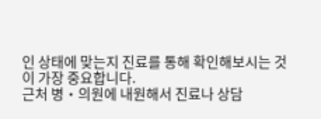인 상태에 맞는지 진료를 통해 확인해보시는 것이 가장 중요합니다.
근처 병‧의원에 내원해서 진료나 상담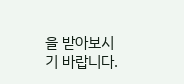을 받아보시기 바랍니다.